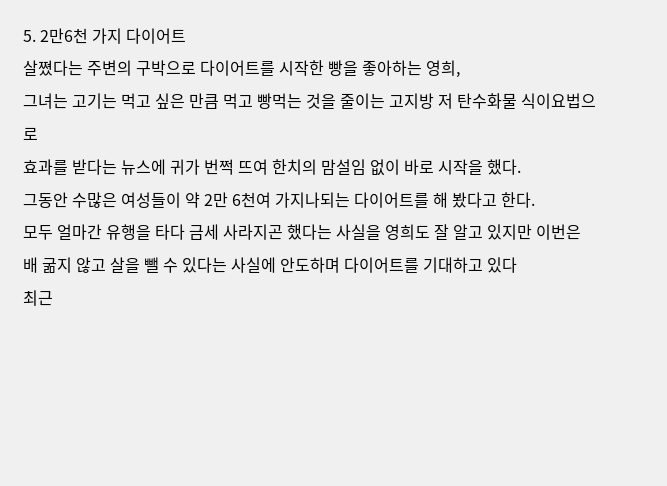5. 2만6천 가지 다이어트
살쪘다는 주변의 구박으로 다이어트를 시작한 빵을 좋아하는 영희,
그녀는 고기는 먹고 싶은 만큼 먹고 빵먹는 것을 줄이는 고지방 저 탄수화물 식이요법으로
효과를 받다는 뉴스에 귀가 번쩍 뜨여 한치의 맘설임 없이 바로 시작을 했다.
그동안 수많은 여성들이 약 2만 6천여 가지나되는 다이어트를 해 봤다고 한다.
모두 얼마간 유행을 타다 금세 사라지곤 했다는 사실을 영희도 잘 알고 있지만 이번은
배 굶지 않고 살을 뺄 수 있다는 사실에 안도하며 다이어트를 기대하고 있다
최근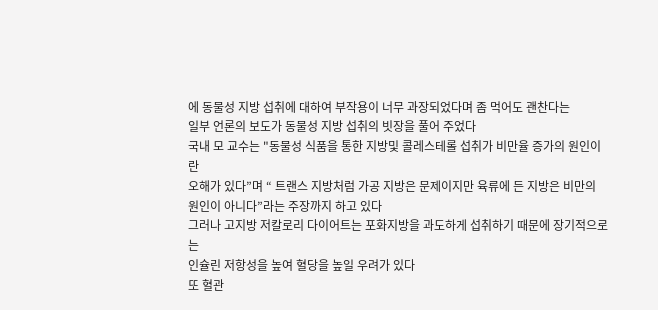에 동물성 지방 섭취에 대하여 부작용이 너무 과장되었다며 좀 먹어도 괜찬다는
일부 언론의 보도가 동물성 지방 섭취의 빗장을 풀어 주었다
국내 모 교수는 "동물성 식품을 통한 지방및 콜레스테롤 섭취가 비만율 증가의 원인이란
오해가 있다”며 “ 트랜스 지방처럼 가공 지방은 문제이지만 육류에 든 지방은 비만의
원인이 아니다”라는 주장까지 하고 있다
그러나 고지방 저칼로리 다이어트는 포화지방을 과도하게 섭취하기 때문에 장기적으로는
인슐린 저항성을 높여 혈당을 높일 우려가 있다
또 혈관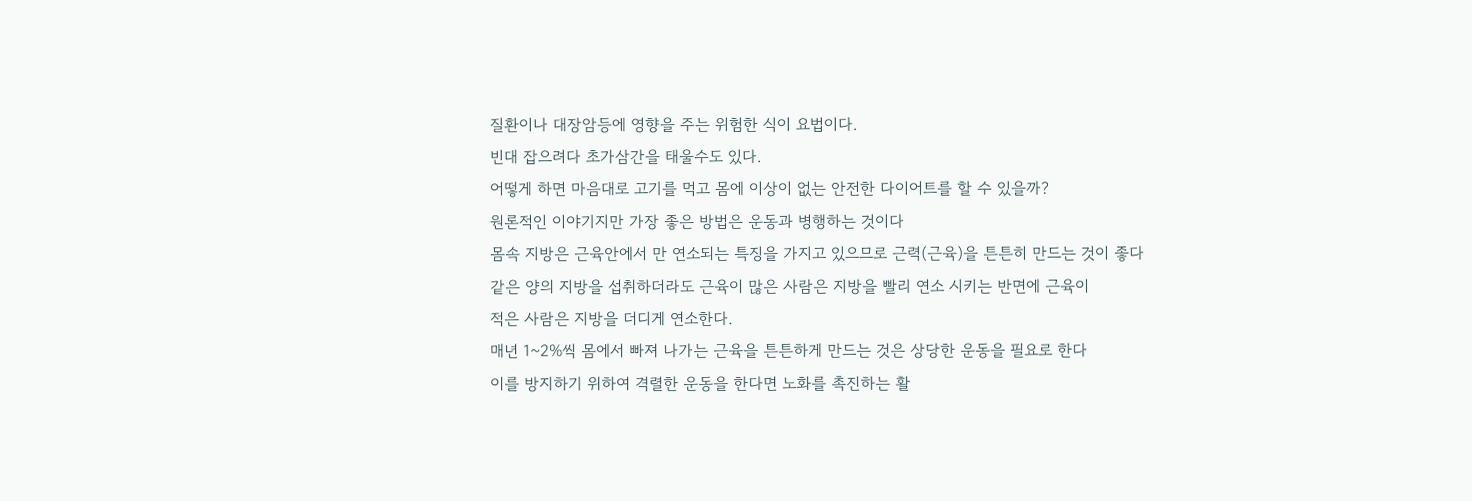질환이나 대장암등에 영향을 주는 위험한 식이 요법이다.
빈대 잡으려다 초가삼간을 태울수도 있다.
어떻게 하면 마음대로 고기를 먹고 몸에 이상이 없는 안전한 다이어트를 할 수 있을까?
원론적인 이야기지만 가장 좋은 방법은 운동과 병행하는 것이다
몸속 지방은 근육안에서 만 연소되는 특징을 가지고 있으므로 근력(근육)을 튼튼히 만드는 것이 좋다
같은 양의 지방을 섭취하더라도 근육이 많은 사람은 지방을 빨리 연소 시키는 반면에 근육이
적은 사람은 지방을 더디게 연소한다.
매년 1~2%씩 몸에서 빠져 나가는 근육을 튼튼하게 만드는 것은 상당한 운동을 필요로 한다
이를 방지하기 위하여 격렬한 운동을 한다면 노화를 촉진하는 활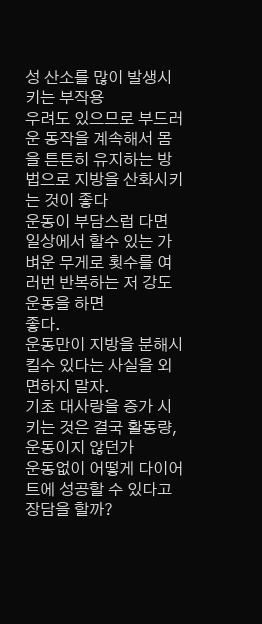성 산소를 많이 발생시키는 부작용
우려도 있으므로 부드러운 동작을 계속해서 몸을 튼튼히 유지하는 방법으로 지방을 산화시키는 것이 좋다
운동이 부담스럽 다면 일상에서 할수 있는 가벼운 무게로 횟수를 여러번 반복하는 저 강도 운동을 하면
좋다.
운동만이 지방을 분해시킬수 있다는 사실을 외면하지 말자.
기초 대사랑을 증가 시키는 것은 결국 활동량, 운동이지 않던가
운동없이 어떻게 다이어트에 성공할 수 있다고 장담을 할까?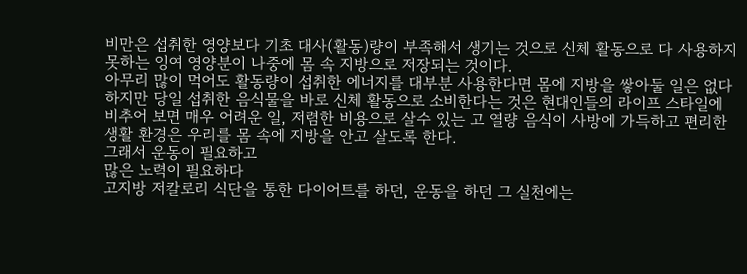비만은 섭취한 영양보다 기초 대사(활동)량이 부족해서 생기는 것으로 신체 활동으로 다 사용하지
못하는 잉여 영양분이 나중에 몸 속 지방으로 저장되는 것이다.
아무리 많이 먹어도 활동량이 섭취한 에너지를 대부분 사용한다면 몸에 지방을 쌓아둘 일은 없다
하지만 당일 섭취한 음식물을 바로 신체 활동으로 소비한다는 것은 현대인들의 라이프 스타일에
비추어 보면 매우 어려운 일, 저렴한 비용으로 살수 있는 고 열량 음식이 사방에 가득하고 편리한
생활 환경은 우리를 몸 속에 지방을 안고 살도록 한다.
그래서 운동이 필요하고
많은 노력이 필요하다
고지방 저칼로리 식단을 통한 다이어트를 하던, 운동을 하던 그 실천에는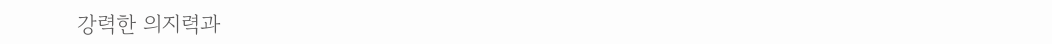강력한 의지력과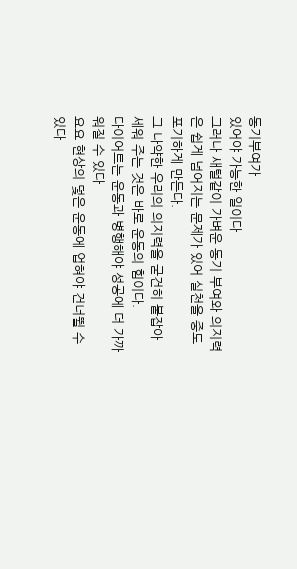동기부여가
있어야 가능한 일이다
그러나 새털같이 가벼운 동기 부여와 의지력은 쉽게 넘어지는 문제가 있어 실천을 중도 포기하게 만든다.
그 나약한 우리의 의지력을 굳건히 붙잡아 세워 주는 것은 바로 운동의 힘이다.
다이어트는 운동과 병행해야 성공에 더 가까워질 수 있다
요요 현상의 덫은 운동에 업혀야 건너뛸 수 있다